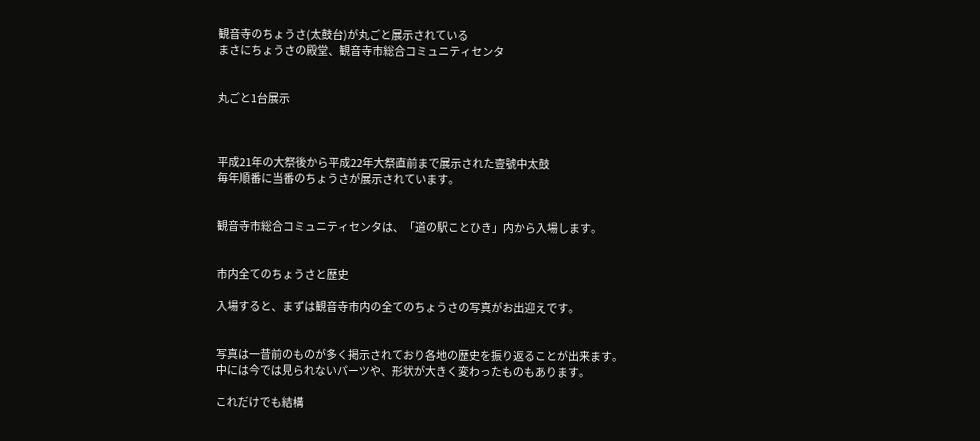観音寺のちょうさ(太鼓台)が丸ごと展示されている
まさにちょうさの殿堂、観音寺市総合コミュニティセンタ


丸ごと1台展示



平成21年の大祭後から平成22年大祭直前まで展示された壹號中太鼓
毎年順番に当番のちょうさが展示されています。


観音寺市総合コミュニティセンタは、「道の駅ことひき」内から入場します。


市内全てのちょうさと歴史

入場すると、まずは観音寺市内の全てのちょうさの写真がお出迎えです。


写真は一昔前のものが多く掲示されており各地の歴史を振り返ることが出来ます。
中には今では見られないパーツや、形状が大きく変わったものもあります。

これだけでも結構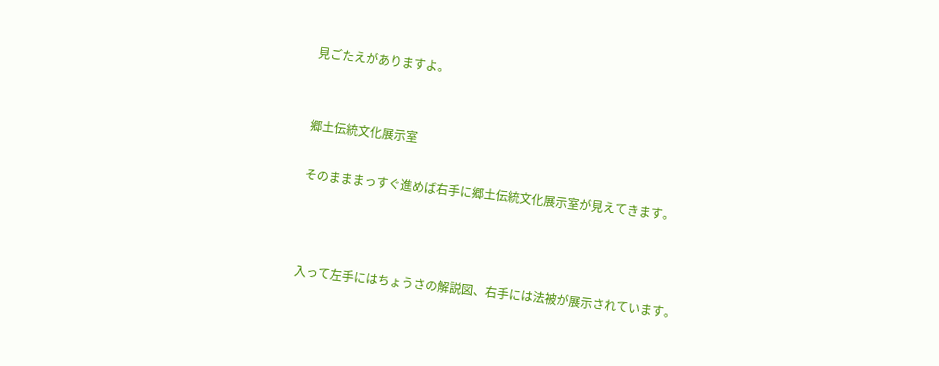見ごたえがありますよ。


郷土伝統文化展示室

そのまままっすぐ進めば右手に郷土伝統文化展示室が見えてきます。



入って左手にはちょうさの解説図、右手には法被が展示されています。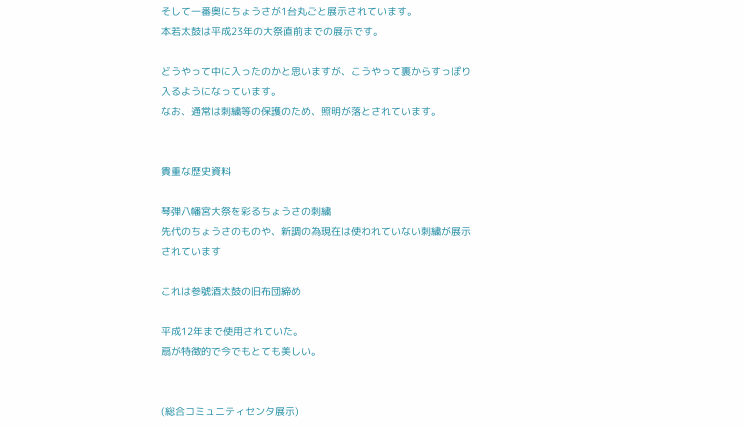そして一番奥にちょうさが1台丸ごと展示されています。
本若太鼓は平成23年の大祭直前までの展示です。

どうやって中に入ったのかと思いますが、こうやって裏からすっぽり入るようになっています。
なお、通常は刺繍等の保護のため、照明が落とされています。


貴重な歴史資料

琴弾八幡宮大祭を彩るちょうさの刺繍
先代のちょうさのものや、新調の為現在は使われていない刺繍が展示されています

これは参號酒太鼓の旧布団締め

平成12年まで使用されていた。
扇が特徴的で今でもとても美しい。


(総合コミュニティセンタ展示)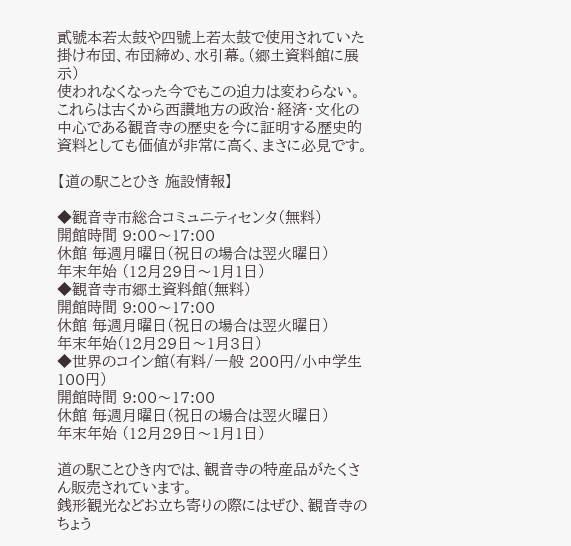貳號本若太鼓や四號上若太鼓で使用されていた掛け布団、布団締め、水引幕。(郷土資料館に展示)
使われなくなった今でもこの迫力は変わらない。
これらは古くから西讃地方の政治・経済・文化の中心である観音寺の歴史を今に証明する歴史的資料としても価値が非常に高く、まさに必見です。

【道の駅ことひき 施設情報】

◆観音寺市総合コミュニティセンタ(無料)
開館時間 9:00〜17:00
休館 毎週月曜日(祝日の場合は翌火曜日)
年末年始 (12月29日〜1月1日)
◆観音寺市郷土資料館(無料)
開館時間 9:00〜17:00
休館 毎週月曜日(祝日の場合は翌火曜日)
年末年始(12月29日〜1月3日)
◆世界のコイン館(有料/一般 200円/小中学生 100円)
開館時間 9:00〜17:00
休館 毎週月曜日(祝日の場合は翌火曜日)
年末年始 (12月29日〜1月1日)

道の駅ことひき内では、観音寺の特産品がたくさん販売されています。
銭形観光などお立ち寄りの際にはぜひ、観音寺のちょう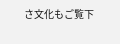さ文化もご覧下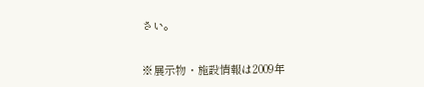さい。


※展示物・施設情報は2009年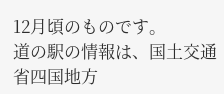12月頃のものです。
道の駅の情報は、国土交通省四国地方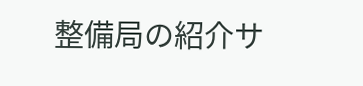整備局の紹介サ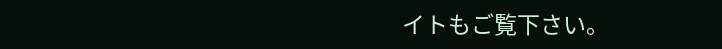イトもご覧下さい。